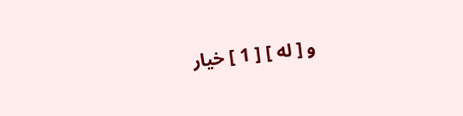و [ له ] [ 1 ] خيار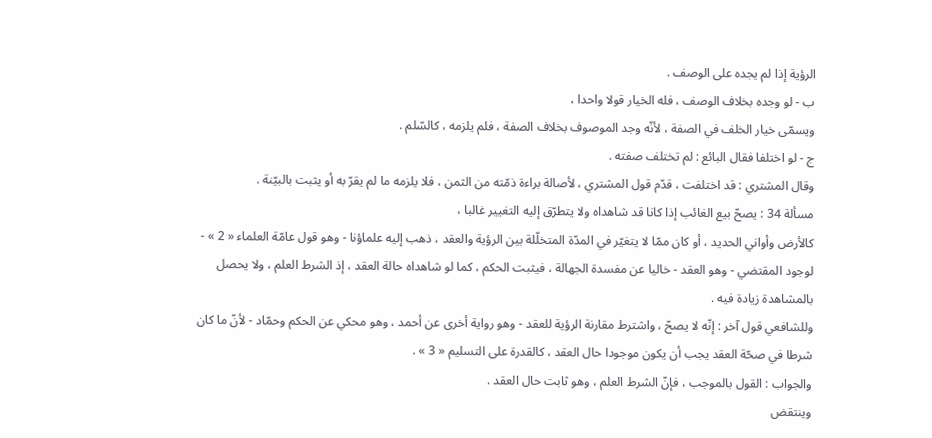الرؤية إذا لم يجده على الوصف .
ب - لو وجده بخلاف الوصف ، فله الخيار قولا واحدا ،
ويسمّى خيار الخلف في الصفة ، لأنّه وجد الموصوف بخلاف الصفة ، فلم يلزمه ، كالسّلم .
ج - لو اختلفا فقال البائع : لم تختلف صفته .
وقال المشتري : قد اختلفت ، قدّم قول المشتري ، لأصالة براءة ذمّته من الثمن ، فلا يلزمه ما لم يقرّ به أو يثبت بالبيّنة .
مسألة 34 : يصحّ بيع الغائب إذا كانا قد شاهداه ولا يتطرّق إليه التغيير غالبا ،
كالأرض وأواني الحديد ، أو كان ممّا لا يتغيّر في المدّة المتخلّلة بين الرؤية والعقد ، ذهب إليه علماؤنا - وهو قول عامّة العلماء « 2 » - لوجود المقتضي - وهو العقد - خاليا عن مفسدة الجهالة ، فيثبت الحكم ، كما لو شاهداه حالة العقد ، إذ الشرط العلم ، ولا يحصل بالمشاهدة زيادة فيه .
وللشافعي قول آخر : إنّه لا يصحّ ، واشترط مقارنة الرؤية للعقد - وهو رواية أخرى عن أحمد ، وهو محكي عن الحكم وحمّاد - لأنّ ما كان شرطا في صحّة العقد يجب أن يكون موجودا حال العقد ، كالقدرة على التسليم « 3 » .
والجواب : القول بالموجب ، فإنّ الشرط العلم ، وهو ثابت حال العقد .
وينتقض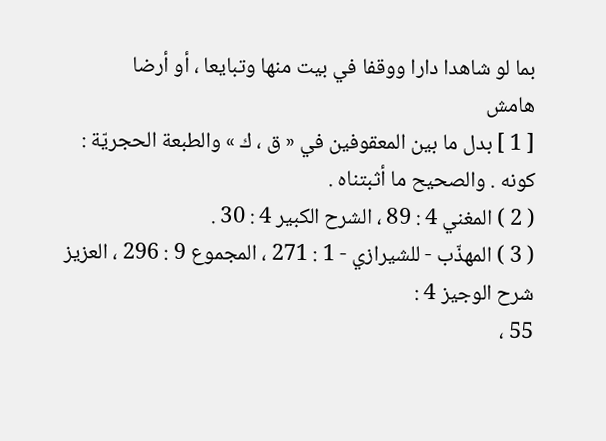بما لو شاهدا دارا ووقفا في بيت منها وتبايعا ، أو أرضا
هامش
[ 1 ] بدل ما بين المعقوفين في « ق ، ك » والطبعة الحجريّة : كونه . والصحيح ما أثبتناه .
( 2 ) المغني 4 : 89 ، الشرح الكبير 4 : 30 .
( 3 ) المهذّب - للشيرازي - 1 : 271 ، المجموع 9 : 296 ، العزيز شرح الوجيز 4 :
55 ،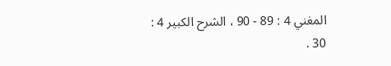المغني 4 : 89 - 90 ، الشرح الكبير 4 : 30 .